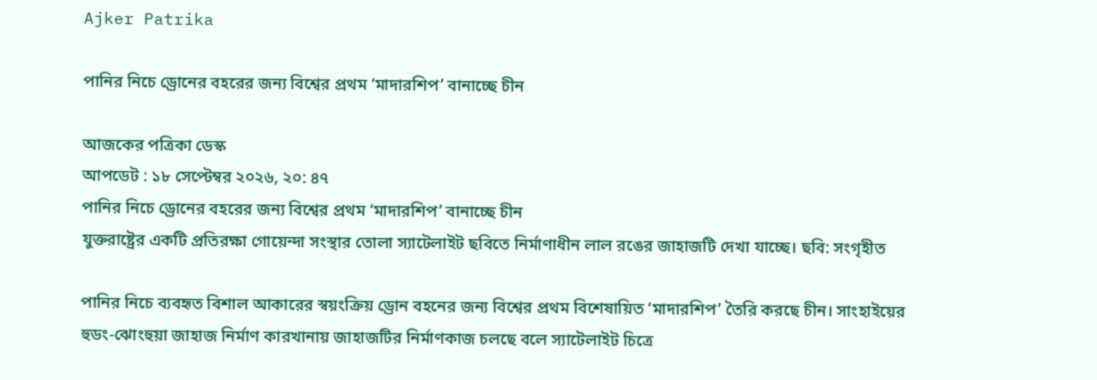Ajker Patrika

পানির নিচে ড্রোনের বহরের জন্য বিশ্বের প্রথম ‘মাদারশিপ’ বানাচ্ছে চীন

আজকের পত্রিকা ডেস্ক
আপডেট : ১৮ সেপ্টেম্বর ২০২৬, ২০: ৪৭
পানির নিচে ড্রোনের বহরের জন্য বিশ্বের প্রথম ‘মাদারশিপ’ বানাচ্ছে চীন
যুক্তরাষ্ট্রের একটি প্রতিরক্ষা গোয়েন্দা সংস্থার তোলা স্যাটেলাইট ছবিতে নির্মাণাধীন লাল রঙের জাহাজটি দেখা যাচ্ছে। ছবি: সংগৃহীত

পানির নিচে ব্যবহৃত বিশাল আকারের স্বয়ংক্রিয় ড্রোন বহনের জন্য বিশ্বের প্রথম বিশেষায়িত ‘মাদারশিপ’ তৈরি করছে চীন। সাংহাইয়ের হুডং-ঝোংহুয়া জাহাজ নির্মাণ কারখানায় জাহাজটির নির্মাণকাজ চলছে বলে স্যাটেলাইট চিত্রে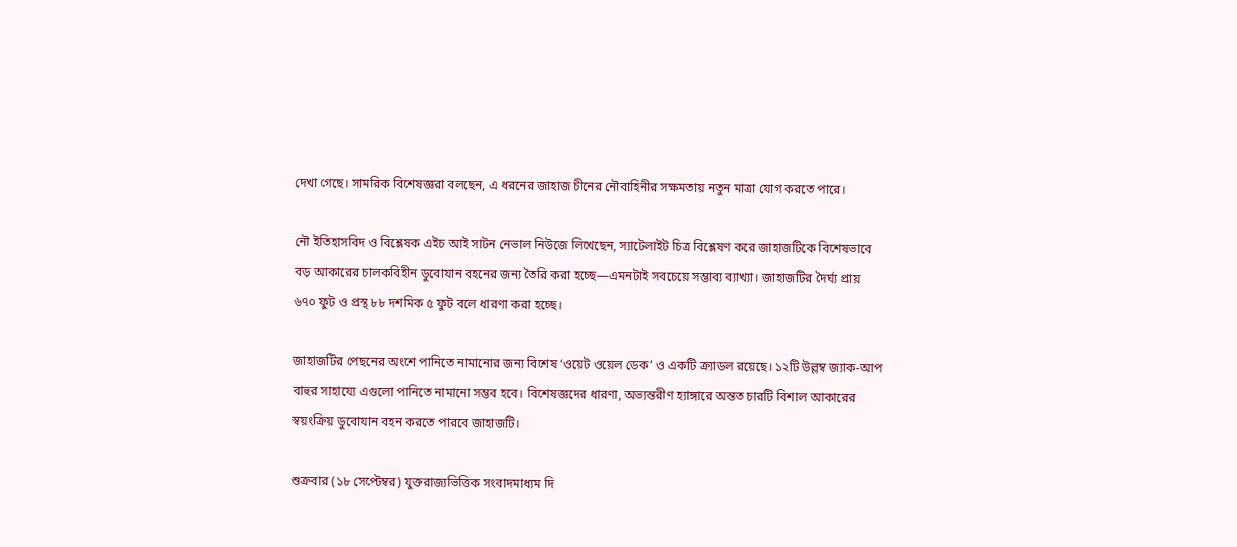দেখা গেছে। সামরিক বিশেষজ্ঞরা বলছেন, এ ধরনের জাহাজ চীনের নৌবাহিনীর সক্ষমতায় নতুন মাত্রা যোগ করতে পারে।

নৌ ইতিহাসবিদ ও বিশ্লেষক এইচ আই সাটন নেভাল নিউজে লিখেছেন, স্যাটেলাইট চিত্র বিশ্লেষণ করে জাহাজটিকে বিশেষভাবে বড় আকারের চালকবিহীন ডুবোযান বহনের জন্য তৈরি করা হচ্ছে—এমনটাই সবচেয়ে সম্ভাব্য ব্যাখ্যা। জাহাজটির দৈর্ঘ্য প্রায় ৬৭০ ফুট ও প্রস্থ ৮৮ দশমিক ৫ ফুট বলে ধারণা করা হচ্ছে।

জাহাজটির পেছনের অংশে পানিতে নামানোর জন্য বিশেষ ‘ওয়েট ওয়েল ডেক’ ও একটি ক্র্যাডল রয়েছে। ১২টি উল্লম্ব জ্যাক-আপ বাহুর সাহায্যে এগুলো পানিতে নামানো সম্ভব হবে। বিশেষজ্ঞদের ধারণা, অভ্যন্তরীণ হ্যাঙ্গারে অন্তত চারটি বিশাল আকারের স্বয়ংক্রিয় ডুবোযান বহন করতে পারবে জাহাজটি।

শুক্রবার (১৮ সেপ্টেম্বর) যুক্তরাজ্যভিত্তিক সংবাদমাধ্যম দি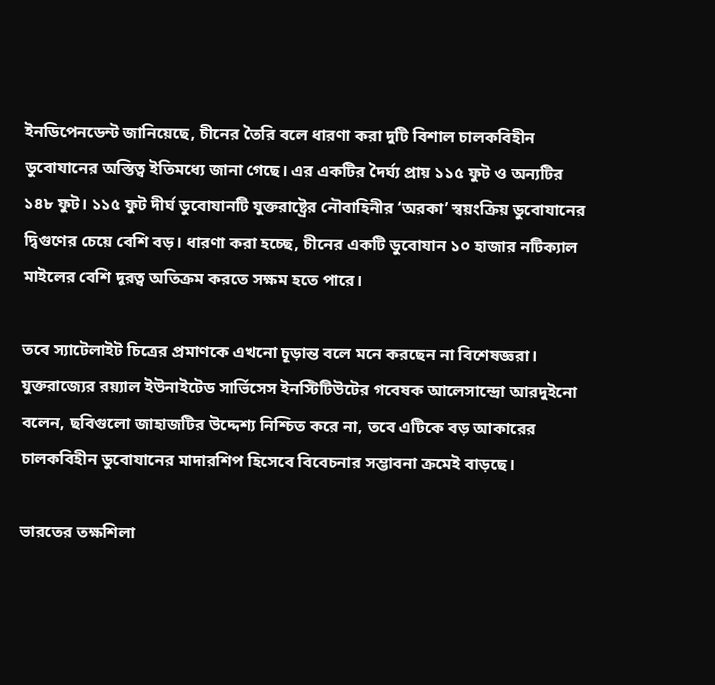ইনডিপেনডেন্ট জানিয়েছে, চীনের তৈরি বলে ধারণা করা দুটি বিশাল চালকবিহীন ডুবোযানের অস্তিত্ব ইতিমধ্যে জানা গেছে। এর একটির দৈর্ঘ্য প্রায় ১১৫ ফুট ও অন্যটির ১৪৮ ফুট। ১১৫ ফুট দীর্ঘ ডুবোযানটি যুক্তরাষ্ট্রের নৌবাহিনীর ‘অরকা’ স্বয়ংক্রিয় ডুবোযানের দ্বিগুণের চেয়ে বেশি বড়। ধারণা করা হচ্ছে, চীনের একটি ডুবোযান ১০ হাজার নটিক্যাল মাইলের বেশি দূরত্ব অতিক্রম করতে সক্ষম হতে পারে।

তবে স্যাটেলাইট চিত্রের প্রমাণকে এখনো চূড়ান্ত বলে মনে করছেন না বিশেষজ্ঞরা। যুক্তরাজ্যের রয়্যাল ইউনাইটেড সার্ভিসেস ইনস্টিটিউটের গবেষক আলেসান্দ্রো আরদুইনো বলেন, ছবিগুলো জাহাজটির উদ্দেশ্য নিশ্চিত করে না, তবে এটিকে বড় আকারের চালকবিহীন ডুবোযানের মাদারশিপ হিসেবে বিবেচনার সম্ভাবনা ক্রমেই বাড়ছে।

ভারতের তক্ষশিলা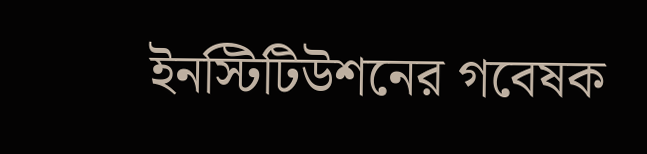ইনস্টিটিউশনের গবেষক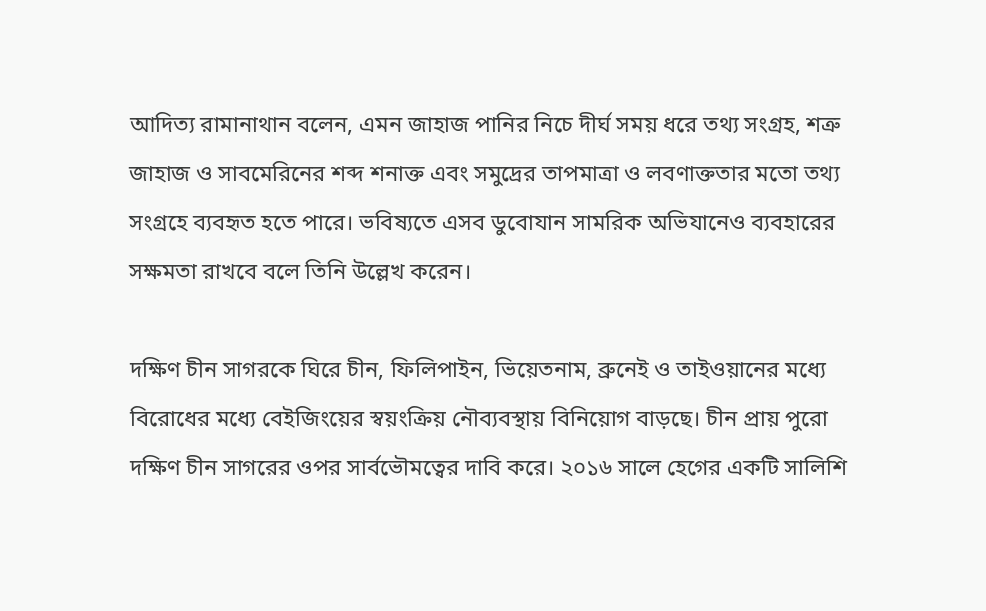আদিত্য রামানাথান বলেন, এমন জাহাজ পানির নিচে দীর্ঘ সময় ধরে তথ্য সংগ্রহ, শত্রু জাহাজ ও সাবমেরিনের শব্দ শনাক্ত এবং সমুদ্রের তাপমাত্রা ও লবণাক্ততার মতো তথ্য সংগ্রহে ব্যবহৃত হতে পারে। ভবিষ্যতে এসব ডুবোযান সামরিক অভিযানেও ব্যবহারের সক্ষমতা রাখবে বলে তিনি উল্লেখ করেন।

দক্ষিণ চীন সাগরকে ঘিরে চীন, ফিলিপাইন, ভিয়েতনাম, ব্রুনেই ও তাইওয়ানের মধ্যে বিরোধের মধ্যে বেইজিংয়ের স্বয়ংক্রিয় নৌব্যবস্থায় বিনিয়োগ বাড়ছে। চীন প্রায় পুরো দক্ষিণ চীন সাগরের ওপর সার্বভৌমত্বের দাবি করে। ২০১৬ সালে হেগের একটি সালিশি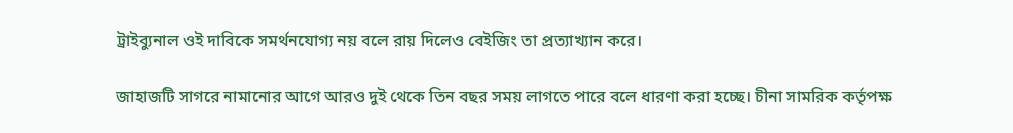ট্রাইব্যুনাল ওই দাবিকে সমর্থনযোগ্য নয় বলে রায় দিলেও বেইজিং তা প্রত্যাখ্যান করে।

জাহাজটি সাগরে নামানোর আগে আরও দুই থেকে তিন বছর সময় লাগতে পারে বলে ধারণা করা হচ্ছে। চীনা সামরিক কর্তৃপক্ষ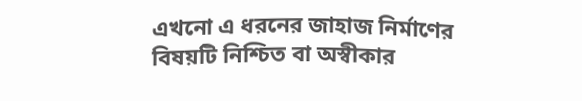এখনো এ ধরনের জাহাজ নির্মাণের বিষয়টি নিশ্চিত বা অস্বীকার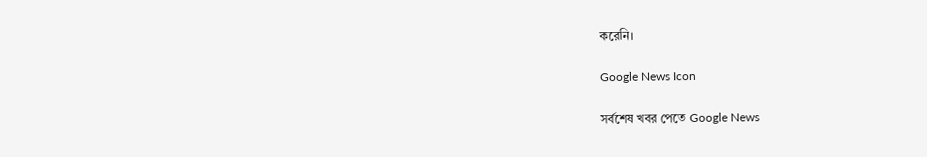করেনি।

Google News Icon

সর্বশেষ খবর পেতে Google News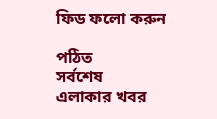ফিড ফলো করুন

পঠিত
সর্বশেষ
এলাকার খবর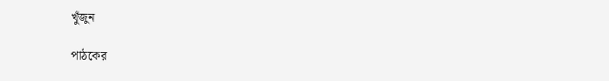খুঁজুন

পাঠকের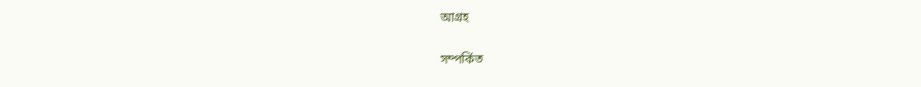আগ্রহ

সম্পর্কিত